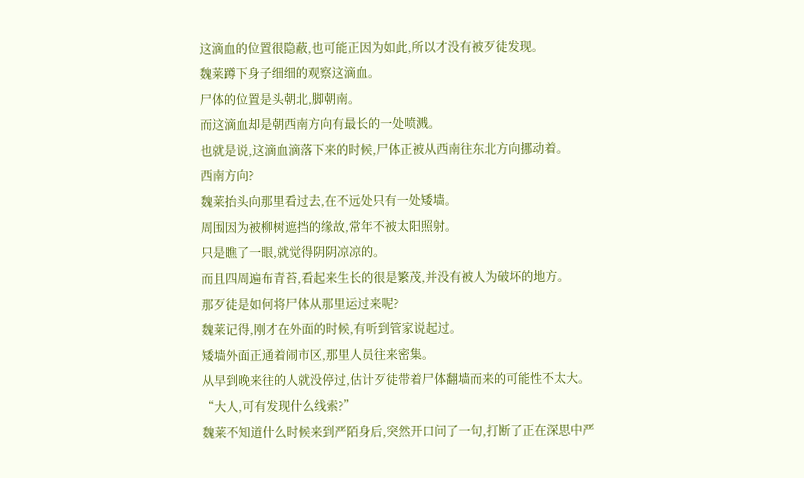这滴血的位置很隐蔽,也可能正因为如此,所以才没有被歹徒发现。
魏莱蹲下身子细细的观察这滴血。
尸体的位置是头朝北,脚朝南。
而这滴血却是朝西南方向有最长的一处喷溅。
也就是说,这滴血滴落下来的时候,尸体正被从西南往东北方向挪动着。
西南方向?
魏莱抬头向那里看过去,在不远处只有一处矮墙。
周围因为被柳树遮挡的缘故,常年不被太阳照射。
只是瞧了一眼,就觉得阴阴凉凉的。
而且四周遍布青苔,看起来生长的很是繁茂,并没有被人为破坏的地方。
那歹徒是如何将尸体从那里运过来呢?
魏莱记得,刚才在外面的时候,有听到管家说起过。
矮墙外面正通着闹市区,那里人员往来密集。
从早到晚来往的人就没停过,估计歹徒带着尸体翻墙而来的可能性不太大。
“大人,可有发现什么线索?”
魏莱不知道什么时候来到严陌身后,突然开口问了一句,打断了正在深思中严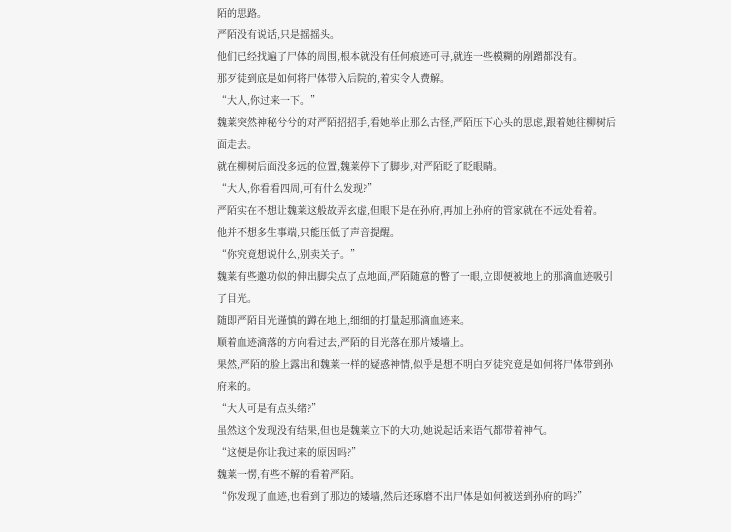陌的思路。
严陌没有说话,只是摇摇头。
他们已经找遍了尸体的周围,根本就没有任何痕迹可寻,就连一些模糊的剐蹭都没有。
那歹徒到底是如何将尸体带入后院的,着实令人费解。
“大人,你过来一下。”
魏莱突然神秘兮兮的对严陌招招手,看她举止那么古怪,严陌压下心头的思虑,跟着她往柳树后面走去。
就在柳树后面没多远的位置,魏莱停下了脚步,对严陌眨了眨眼睛。
“大人,你看看四周,可有什么发现?”
严陌实在不想让魏莱这般故弄玄虚,但眼下是在孙府,再加上孙府的管家就在不远处看着。
他并不想多生事端,只能压低了声音提醒。
“你究竟想说什么,别卖关子。”
魏莱有些邀功似的伸出脚尖点了点地面,严陌随意的瞥了一眼,立即便被地上的那滴血迹吸引了目光。
随即严陌目光谨慎的蹲在地上,细细的打量起那滴血迹来。
顺着血迹滴落的方向看过去,严陌的目光落在那片矮墙上。
果然,严陌的脸上露出和魏莱一样的疑惑神情,似乎是想不明白歹徒究竟是如何将尸体带到孙府来的。
“大人可是有点头绪?”
虽然这个发现没有结果,但也是魏莱立下的大功,她说起话来语气都带着神气。
“这便是你让我过来的原因吗?”
魏莱一愣,有些不解的看着严陌。
“你发现了血迹,也看到了那边的矮墙,然后还琢磨不出尸体是如何被送到孙府的吗?”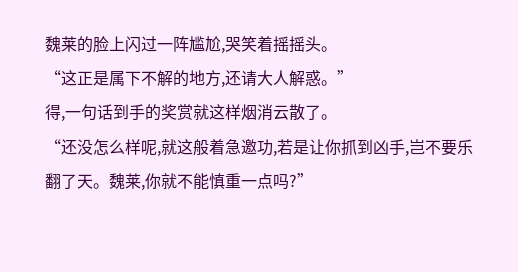魏莱的脸上闪过一阵尴尬,哭笑着摇摇头。
“这正是属下不解的地方,还请大人解惑。”
得,一句话到手的奖赏就这样烟消云散了。
“还没怎么样呢,就这般着急邀功,若是让你抓到凶手,岂不要乐翻了天。魏莱,你就不能慎重一点吗?”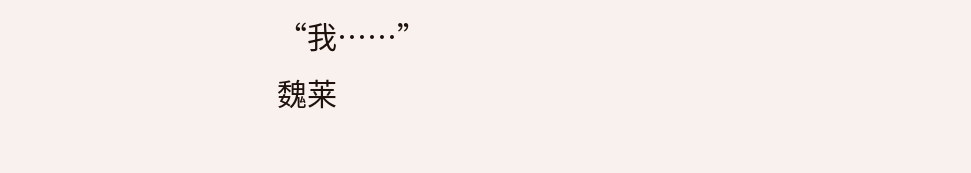“我……”
魏莱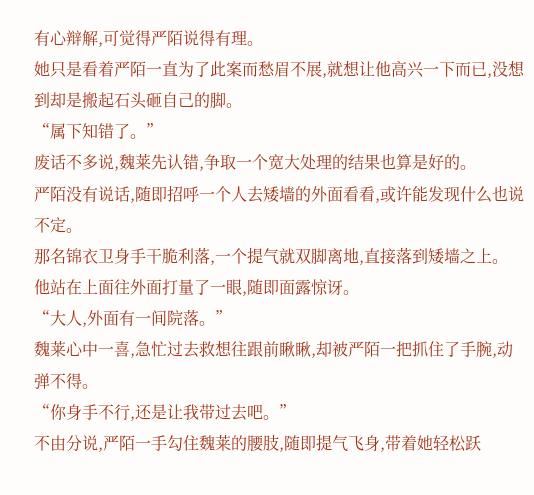有心辩解,可觉得严陌说得有理。
她只是看着严陌一直为了此案而愁眉不展,就想让他高兴一下而已,没想到却是搬起石头砸自己的脚。
“属下知错了。”
废话不多说,魏莱先认错,争取一个宽大处理的结果也算是好的。
严陌没有说话,随即招呼一个人去矮墙的外面看看,或许能发现什么也说不定。
那名锦衣卫身手干脆利落,一个提气就双脚离地,直接落到矮墙之上。
他站在上面往外面打量了一眼,随即面露惊讶。
“大人,外面有一间院落。”
魏莱心中一喜,急忙过去救想往跟前瞅瞅,却被严陌一把抓住了手腕,动弹不得。
“你身手不行,还是让我带过去吧。”
不由分说,严陌一手勾住魏莱的腰肢,随即提气飞身,带着她轻松跃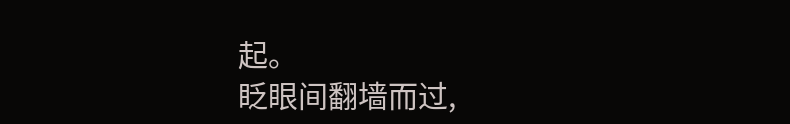起。
眨眼间翻墙而过,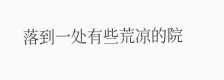落到一处有些荒凉的院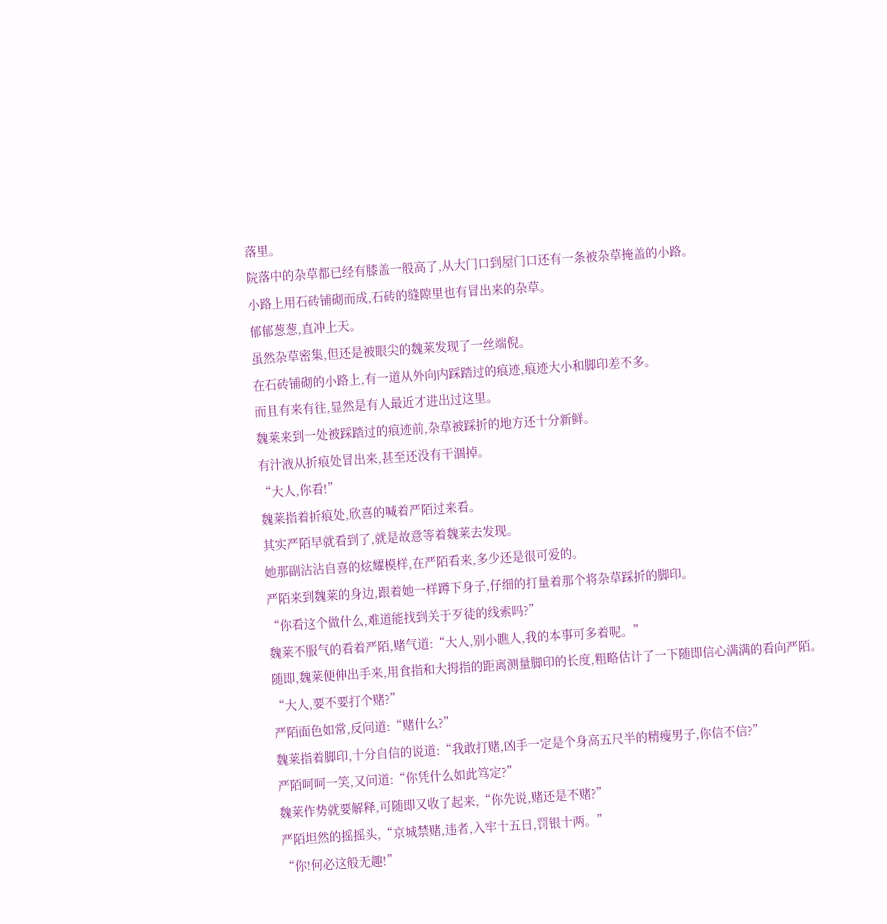落里。
院落中的杂草都已经有膝盖一般高了,从大门口到屋门口还有一条被杂草掩盖的小路。
小路上用石砖铺砌而成,石砖的缝隙里也有冒出来的杂草。
郁郁葱葱,直冲上天。
虽然杂草密集,但还是被眼尖的魏莱发现了一丝端倪。
在石砖铺砌的小路上,有一道从外向内踩踏过的痕迹,痕迹大小和脚印差不多。
而且有来有往,显然是有人最近才进出过这里。
魏莱来到一处被踩踏过的痕迹前,杂草被踩折的地方还十分新鲜。
有汁液从折痕处冒出来,甚至还没有干涸掉。
“大人,你看!”
魏莱指着折痕处,欣喜的喊着严陌过来看。
其实严陌早就看到了,就是故意等着魏莱去发现。
她那副沾沾自喜的炫耀模样,在严陌看来,多少还是很可爱的。
严陌来到魏莱的身边,跟着她一样蹲下身子,仔细的打量着那个将杂草踩折的脚印。
“你看这个做什么,难道能找到关于歹徒的线索吗?”
魏莱不服气的看着严陌,赌气道:“大人,别小瞧人,我的本事可多着呢。”
随即,魏莱便伸出手来,用食指和大拇指的距离测量脚印的长度,粗略估计了一下随即信心满满的看向严陌。
“大人,要不要打个赌?”
严陌面色如常,反问道:“赌什么?”
魏莱指着脚印,十分自信的说道:“我敢打赌,凶手一定是个身高五尺半的精瘦男子,你信不信?”
严陌呵呵一笑,又问道:“你凭什么如此笃定?”
魏莱作势就要解释,可随即又收了起来,“你先说,赌还是不赌?”
严陌坦然的摇摇头,“京城禁赌,违者,入牢十五日,罚银十两。”
“你!何必这般无趣!”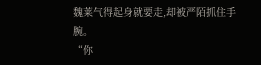魏莱气得起身就要走,却被严陌抓住手腕。
“你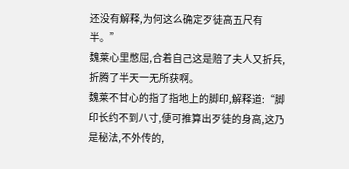还没有解释,为何这么确定歹徒高五尺有半。”
魏莱心里憋屈,合着自己这是赔了夫人又折兵,折腾了半天一无所获啊。
魏莱不甘心的指了指地上的脚印,解释道:“脚印长约不到八寸,便可推算出歹徒的身高,这乃是秘法,不外传的,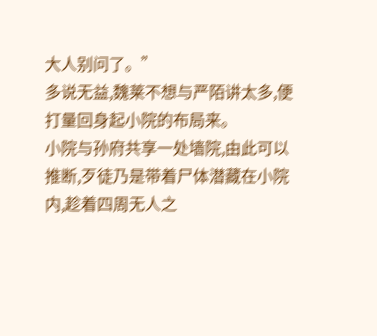大人别问了。”
多说无益,魏莱不想与严陌讲太多,便打量回身起小院的布局来。
小院与孙府共享一处墙院,由此可以推断,歹徒乃是带着尸体潜藏在小院内,趁着四周无人之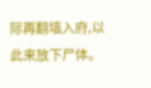际再翻墙入府,以此来放下尸体。